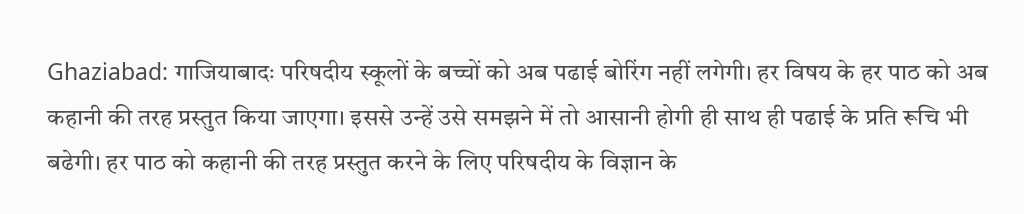Ghaziabad: गाजियाबादः परिषदीय स्कूलों के बच्चों को अब पढाई बोरिंग नहीं लगेगी। हर विषय के हर पाठ को अब कहानी की तरह प्रस्तुत किया जाएगा। इससे उन्हें उसे समझने में तो आसानी होगी ही साथ ही पढाई के प्रति रूचि भी बढेगी। हर पाठ को कहानी की तरह प्रस्तुत करने के लिए परिषदीय के विज्ञान के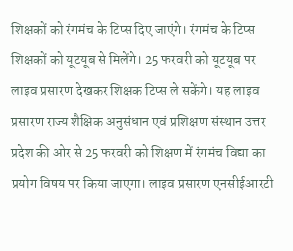शिक्षकों को रंगमंच के टिप्स दिए जाएंगे। रंगमंच के टिप्स शिक्षकों को यूटयूब से मिलेंगे। 25 फरवरी को यूटयूब पर लाइव प्रसारण देखकर शिक्षक टिप्स ले सकेंगे। यह लाइव प्रसारण राज्य शैक्षिक अनुसंधान एवं प्रशिक्षण संस्थान उत्तर प्रदेश की ओर से 25 फरवरी को शिक्षण में रंगमंच विद्या का प्रयोग विषय पर किया जाएगा। लाइव प्रसारण एनसीईआरटी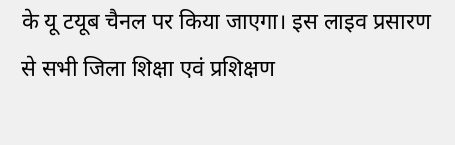के यू टयूब चैनल पर किया जाएगा। इस लाइव प्रसारण से सभी जिला शिक्षा एवं प्रशिक्षण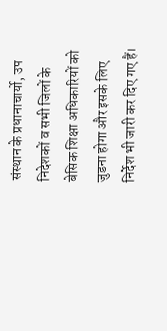संस्थान के प्रधानाचार्यो, उप निदेशकों व सभी जिलों के बेसिक शिक्षा अधिकारियों को जुडना होगा और इसके लिए निर्देश भी जारी कर दिए गए हैं।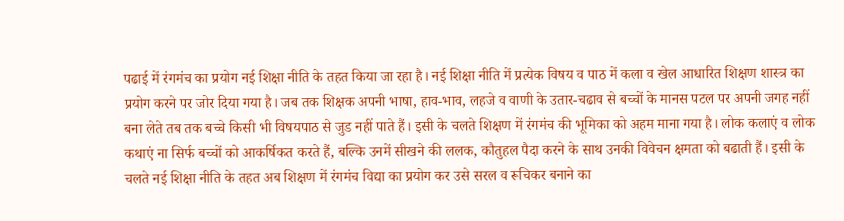पढाई में रंगमंच का प्रयोग नई शिक्षा नीति के तहत किया जा रहा है। नई शिक्षा नीति में प्रत्येक विषय व पाठ में कला व खेल आधारित शिक्षण शास्त्र का प्रयोग करने पर जोर दिया गया है। जब तक शिक्षक अपनी भाषा, हाव-भाव, लहजे व वाणी के उतार-चढाव से बच्चों के मानस पटल पर अपनी जगह नहीं बना लेते तब तक बच्चे किसी भी विषयपाठ से जुड नहीं पाते हैं। इसी के चलते शिक्षण में रंगमंच की भूमिका को अहम माना गया है। लोक कलाएं व लोक कथाएं ना सिर्फ बच्चों को आकर्षिकत करते हैं, बल्कि उनमें सीखने की ललक, कौतुहल पैदा करने के साथ उनकी विवेचन क्षमता को बढाती हैं। इसी के चलते नई शिक्षा नीति के तहत अब शिक्षण में रंगमंच विद्या का प्रयोग कर उसे सरल व रूचिकर बनाने का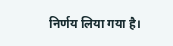निर्णय लिया गया है।